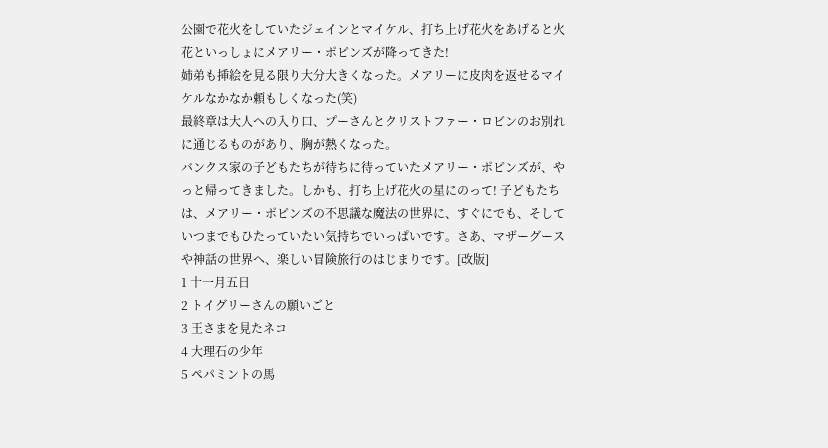公園で花火をしていたジェインとマイケル、打ち上げ花火をあげると火花といっしょにメアリー・ポピンズが降ってきた!
姉弟も挿絵を見る限り大分大きくなった。メアリーに皮肉を返せるマイケルなかなか頼もしくなった(笑)
最終章は大人への入り口、プーさんとクリストファー・ロビンのお別れに通じるものがあり、胸が熱くなった。
バンクス家の子どもたちが待ちに待っていたメアリー・ポピンズが、やっと帰ってきました。しかも、打ち上げ花火の星にのって! 子どもたちは、メアリー・ポピンズの不思議な魔法の世界に、すぐにでも、そしていつまでもひたっていたい気持ちでいっぱいです。さあ、マザーグースや神話の世界へ、楽しい冒険旅行のはじまりです。[改版]
1 十一月五日
2 トイグリーさんの願いごと
3 王さまを見たネコ
4 大理石の少年
5 ペパミントの馬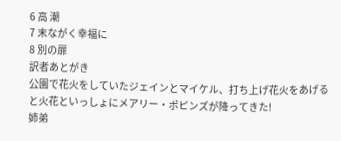6 高 潮
7 末ながく幸福に
8 別の扉
訳者あとがき
公園で花火をしていたジェインとマイケル、打ち上げ花火をあげると火花といっしょにメアリー・ポピンズが降ってきた!
姉弟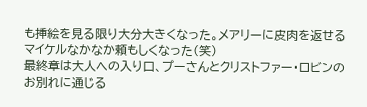も挿絵を見る限り大分大きくなった。メアリーに皮肉を返せるマイケルなかなか頼もしくなった(笑)
最終章は大人への入り口、プーさんとクリストファー・ロビンのお別れに通じる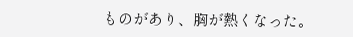ものがあり、胸が熱くなった。